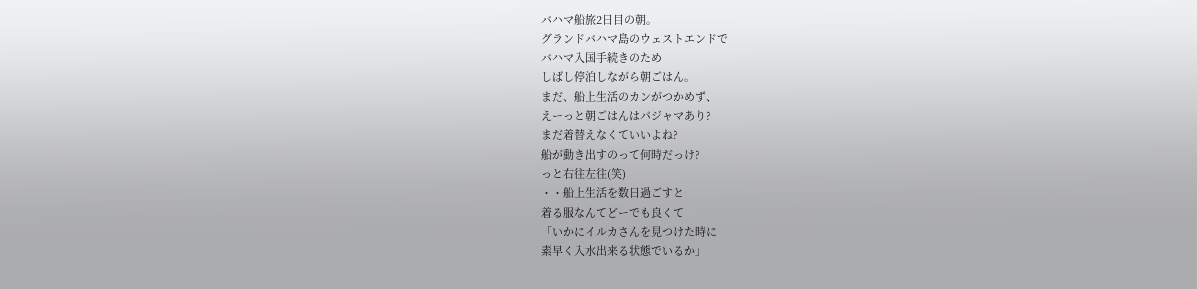バハマ船旅2日目の朝。
グランドバハマ島のウェストエンドで
バハマ入国手続きのため
しばし停泊しながら朝ごはん。
まだ、船上生活のカンがつかめず、
えーっと朝ごはんはパジャマあり?
まだ着替えなくていいよね?
船が動き出すのって何時だっけ?
っと右往左往(笑)
・・船上生活を数日過ごすと
着る服なんてどーでも良くて
「いかにイルカさんを見つけた時に
素早く入水出来る状態でいるか」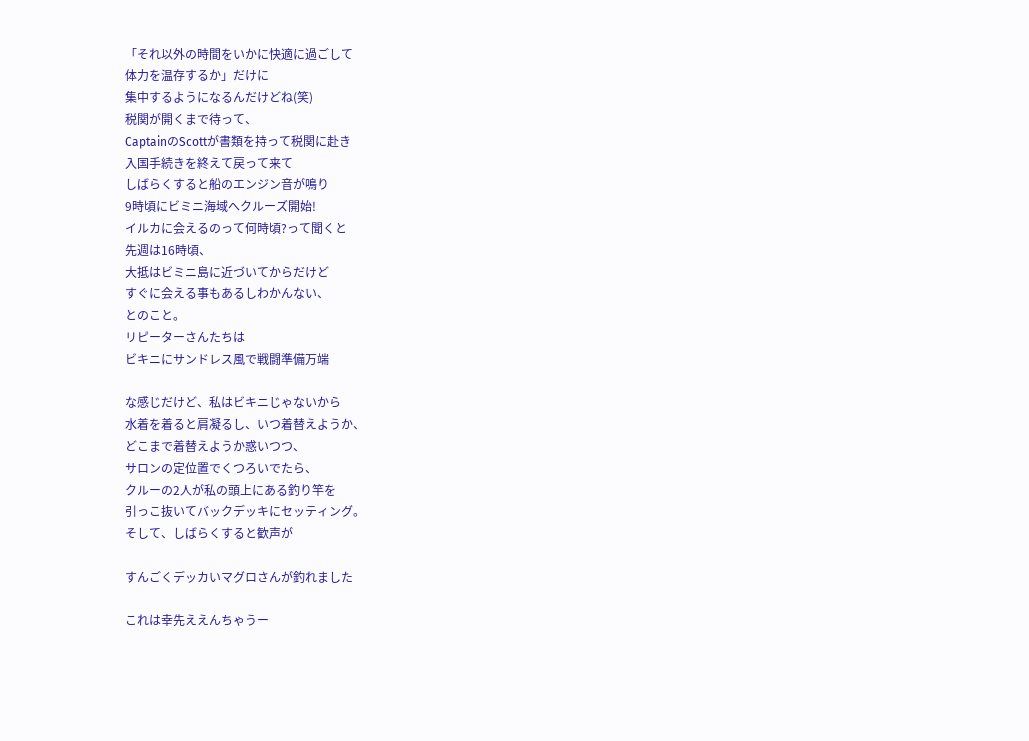「それ以外の時間をいかに快適に過ごして
体力を温存するか」だけに
集中するようになるんだけどね(笑)
税関が開くまで待って、
CaptainのScottが書類を持って税関に赴き
入国手続きを終えて戻って来て
しばらくすると船のエンジン音が鳴り
9時頃にビミニ海域へクルーズ開始!
イルカに会えるのって何時頃?って聞くと
先週は16時頃、
大抵はビミニ島に近づいてからだけど
すぐに会える事もあるしわかんない、
とのこと。
リピーターさんたちは
ビキニにサンドレス風で戦闘準備万端

な感じだけど、私はビキニじゃないから
水着を着ると肩凝るし、いつ着替えようか、
どこまで着替えようか惑いつつ、
サロンの定位置でくつろいでたら、
クルーの2人が私の頭上にある釣り竿を
引っこ抜いてバックデッキにセッティング。
そして、しばらくすると歓声が

すんごくデッカいマグロさんが釣れました

これは幸先ええんちゃうー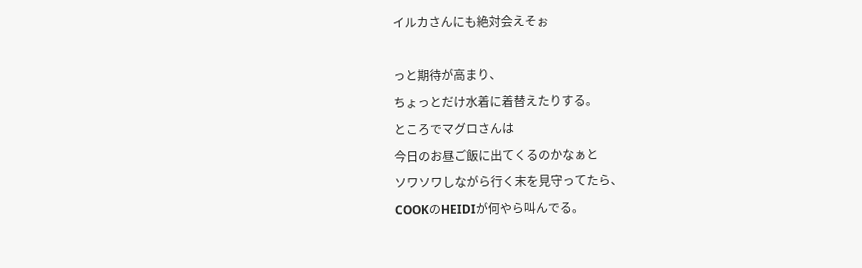イルカさんにも絶対会えそぉ

っと期待が高まり、
ちょっとだけ水着に着替えたりする。
ところでマグロさんは
今日のお昼ご飯に出てくるのかなぁと
ソワソワしながら行く末を見守ってたら、
COOKのHEIDIが何やら叫んでる。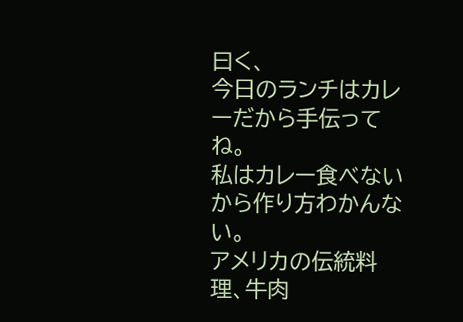曰く、
今日のランチはカレーだから手伝ってね。
私はカレー食べないから作り方わかんない。
アメリカの伝統料理、牛肉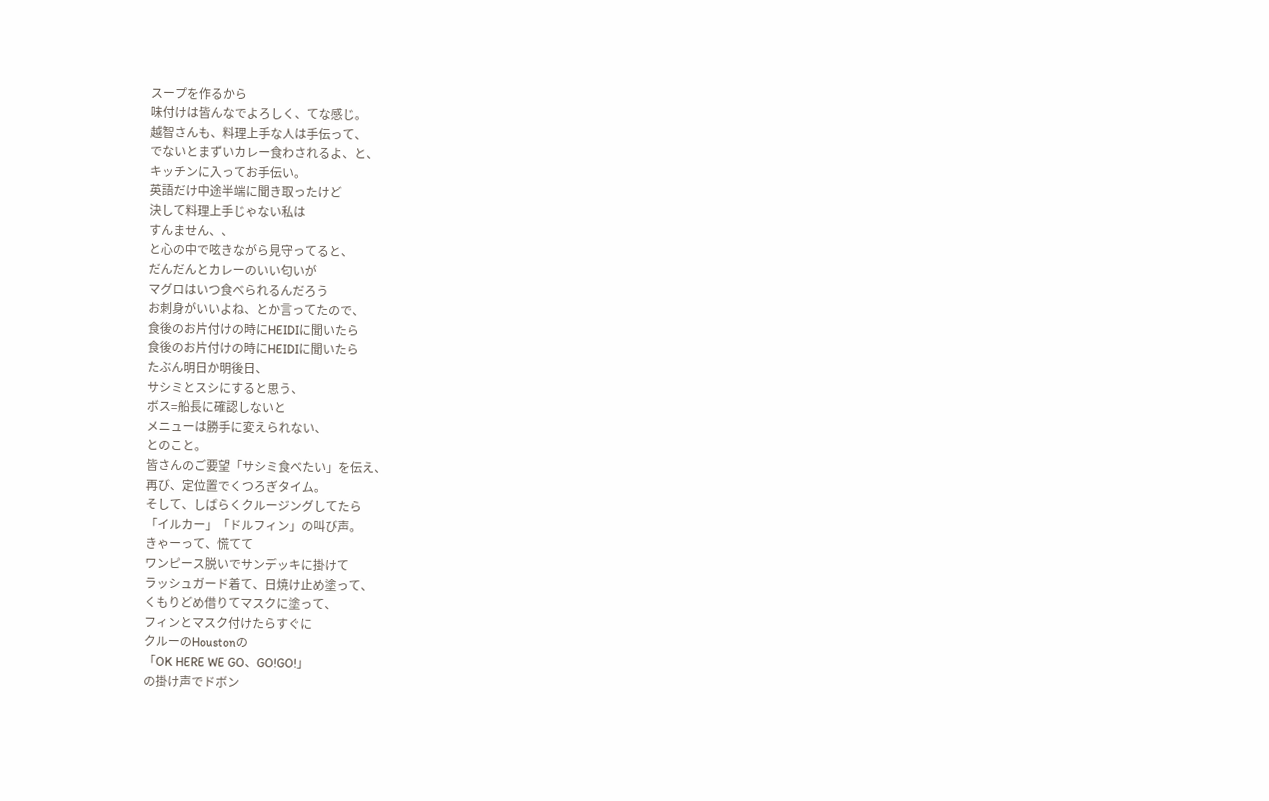スープを作るから
味付けは皆んなでよろしく、てな感じ。
越智さんも、料理上手な人は手伝って、
でないとまずいカレー食わされるよ、と、
キッチンに入ってお手伝い。
英語だけ中途半端に聞き取ったけど
決して料理上手じゃない私は
すんません、、
と心の中で呟きながら見守ってると、
だんだんとカレーのいい匂いが
マグロはいつ食べられるんだろう
お刺身がいいよね、とか言ってたので、
食後のお片付けの時にHEIDIに聞いたら
食後のお片付けの時にHEIDIに聞いたら
たぶん明日か明後日、
サシミとスシにすると思う、
ボス=船長に確認しないと
メニューは勝手に変えられない、
とのこと。
皆さんのご要望「サシミ食べたい」を伝え、
再び、定位置でくつろぎタイム。
そして、しばらくクルージングしてたら
「イルカー」「ドルフィン」の叫び声。
きゃーって、慌てて
ワンピース脱いでサンデッキに掛けて
ラッシュガード着て、日焼け止め塗って、
くもりどめ借りてマスクに塗って、
フィンとマスク付けたらすぐに
クルーのHoustonの
「OK HERE WE GO、GO!GO!」
の掛け声でドボン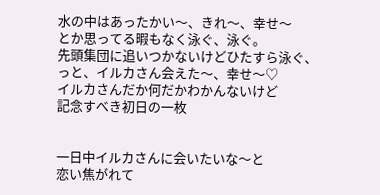水の中はあったかい〜、きれ〜、幸せ〜
とか思ってる暇もなく泳ぐ、泳ぐ。
先頭集団に追いつかないけどひたすら泳ぐ、
っと、イルカさん会えた〜、幸せ〜♡
イルカさんだか何だかわかんないけど
記念すべき初日の一枚


一日中イルカさんに会いたいな〜と
恋い焦がれて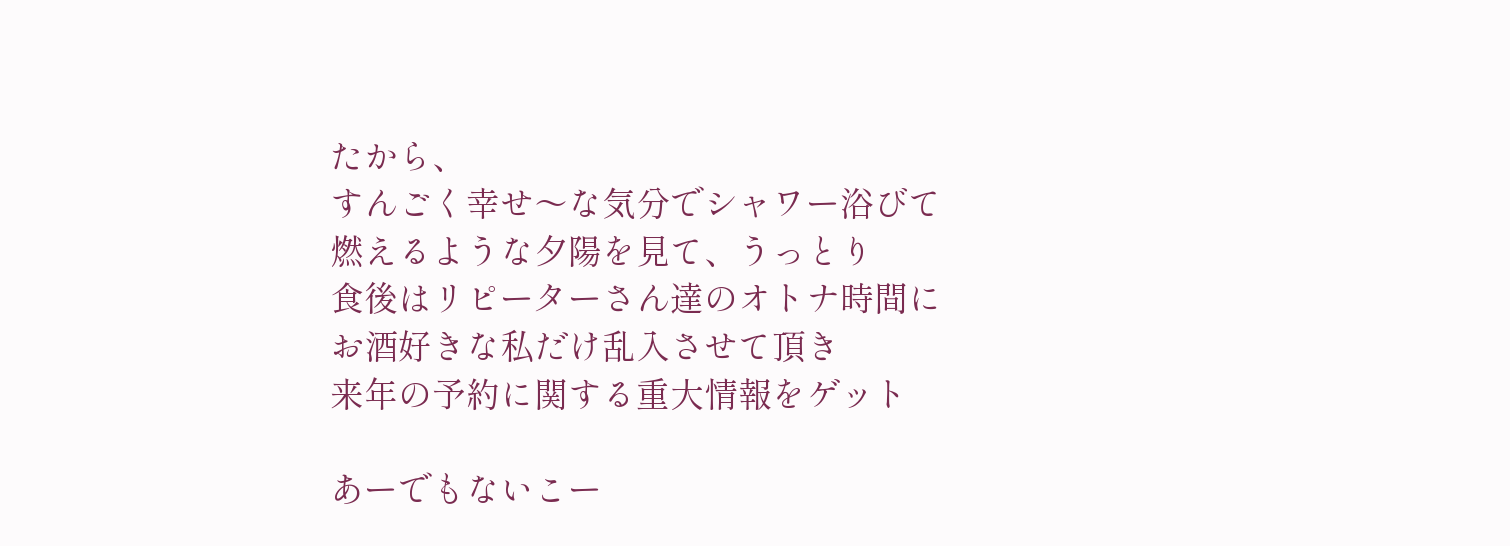たから、
すんごく幸せ〜な気分でシャワー浴びて
燃えるような夕陽を見て、うっとり
食後はリピーターさん達のオトナ時間に
お酒好きな私だけ乱入させて頂き
来年の予約に関する重大情報をゲット

あーでもないこー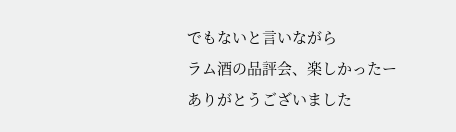でもないと言いながら
ラム酒の品評会、楽しかったー
ありがとうございました